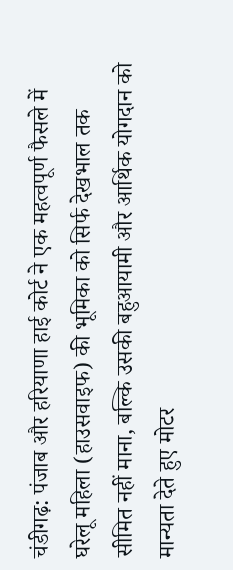चंडीगढ़: पंजाब और हरियाणा हाई कोर्ट ने एक महत्वपूर्ण फैसले में घरेलू महिला (हाउसवाइफ) की भूमिका को सिर्फ देखभाल तक सीमित नहीं माना, बल्कि उसकी बहुआयामी और आर्थिक योगदान को मान्यता देते हुए मोटर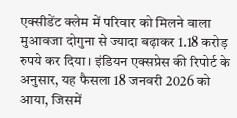एक्सीडेंट क्लेम में परिवार को मिलने वाला मुआवजा दोगुना से ज्यादा बढ़ाकर 1.18 करोड़ रुपये कर दिया। इंडियन एक्सप्रेस की रिपोर्ट के अनुसार, यह फैसला 18 जनवरी 2026 को आया, जिसमें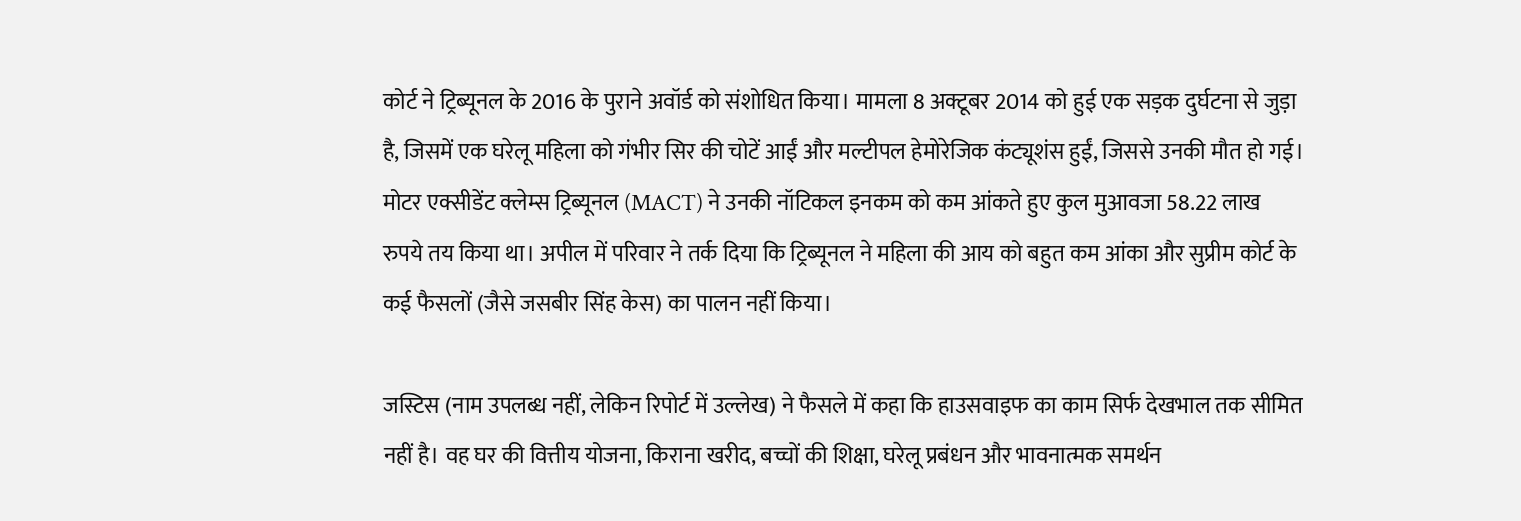कोर्ट ने ट्रिब्यूनल के 2016 के पुराने अवॉर्ड को संशोधित किया। मामला 8 अक्टूबर 2014 को हुई एक सड़क दुर्घटना से जुड़ा है, जिसमें एक घरेलू महिला को गंभीर सिर की चोटें आईं और मल्टीपल हेमोरेजिक कंट्यूशंस हुईं, जिससे उनकी मौत हो गई। मोटर एक्सीडेंट क्लेम्स ट्रिब्यूनल (MACT) ने उनकी नॉटिकल इनकम को कम आंकते हुए कुल मुआवजा 58.22 लाख रुपये तय किया था। अपील में परिवार ने तर्क दिया कि ट्रिब्यूनल ने महिला की आय को बहुत कम आंका और सुप्रीम कोर्ट के कई फैसलों (जैसे जसबीर सिंह केस) का पालन नहीं किया।

जस्टिस (नाम उपलब्ध नहीं, लेकिन रिपोर्ट में उल्लेख) ने फैसले में कहा कि हाउसवाइफ का काम सिर्फ देखभाल तक सीमित नहीं है। वह घर की वित्तीय योजना, किराना खरीद, बच्चों की शिक्षा, घरेलू प्रबंधन और भावनात्मक समर्थन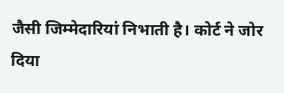जैसी जिम्मेदारियां निभाती है। कोर्ट ने जोर दिया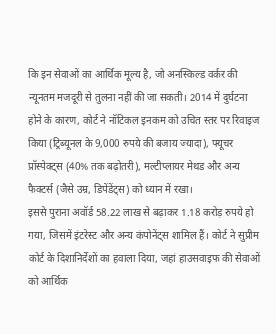कि इन सेवाओं का आर्थिक मूल्य है, जो अनस्किल्ड वर्कर की न्यूनतम मजदूरी से तुलना नहीं की जा सकती। 2014 में दुर्घटना होने के कारण, कोर्ट ने नॉटिकल इनकम को उचित स्तर पर रिवाइज किया (ट्रिब्यूनल के 9,000 रुपये की बजाय ज्यादा), फ्यूचर प्रॉस्पेक्ट्स (40% तक बढ़ोतरी), मल्टीप्लायर मेथड और अन्य फैक्टर्स (जैसे उम्र, डिपेंडेंट्स) को ध्यान में रखा।
इससे पुराना अवॉर्ड 58.22 लाख से बढ़ाकर 1.18 करोड़ रुपये हो गया, जिसमें इंटरेस्ट और अन्य कंपोनेंट्स शामिल हैं। कोर्ट ने सुप्रीम कोर्ट के दिशानिर्देशों का हवाला दिया, जहां हाउसवाइफ की सेवाओं को आर्थिक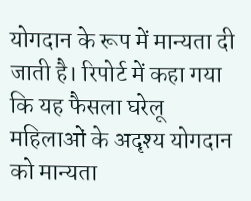योगदान के रूप में मान्यता दी जाती है। रिपोर्ट में कहा गया कि यह फैसला घरेलू महिलाओं के अदृश्य योगदान को मान्यता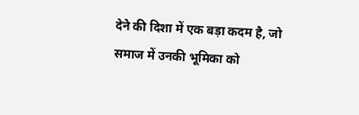देने की दिशा में एक बड़ा कदम है, जो समाज में उनकी भूमिका को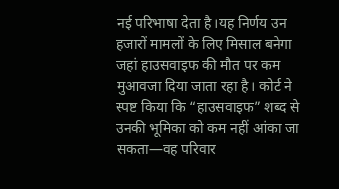नई परिभाषा देता है।यह निर्णय उन हजारों मामलों के लिए मिसाल बनेगा जहां हाउसवाइफ की मौत पर कम मुआवजा दिया जाता रहा है। कोर्ट ने स्पष्ट किया कि “हाउसवाइफ” शब्द से उनकी भूमिका को कम नहीं आंका जा सकता—वह परिवार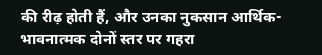की रीढ़ होती हैं, और उनका नुकसान आर्थिक-भावनात्मक दोनों स्तर पर गहरा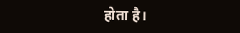होता है।